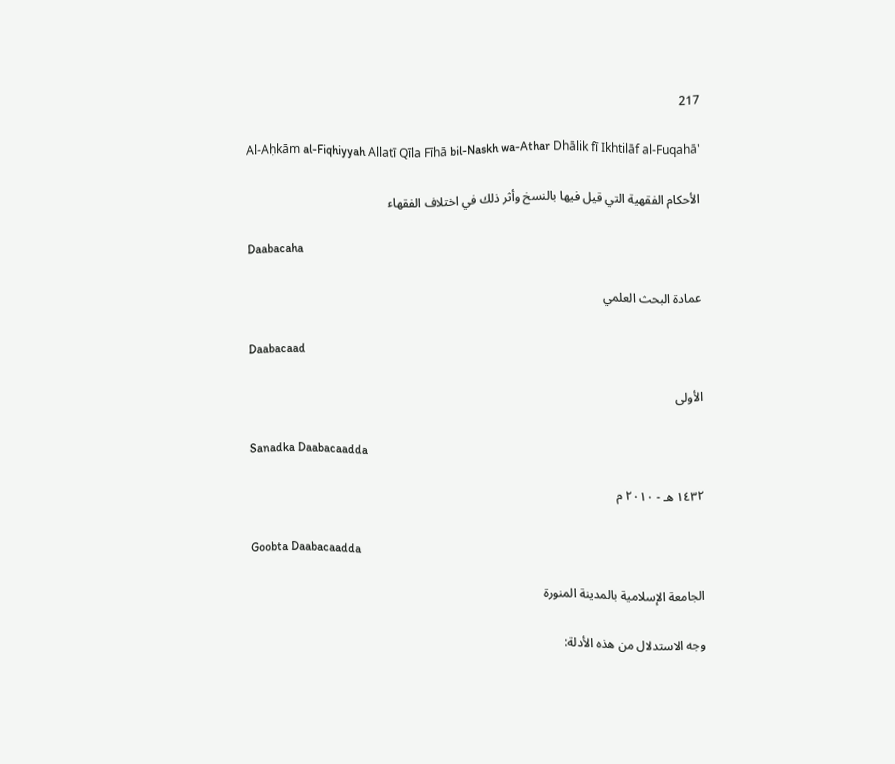217

Al-Aḥkām al-Fiqhiyyah Allatī Qīla Fīhā bil-Naskh wa-Athar Dhālik fī Ikhtilāf al-Fuqahā'

الأحكام الفقهية التي قيل فيها بالنسخ وأثر ذلك في اختلاف الفقهاء

Daabacaha

عمادة البحث العلمي

Daabacaad

الأولى

Sanadka Daabacaadda

١٤٣٢ هـ - ٢٠١٠ م

Goobta Daabacaadda

الجامعة الإسلامية بالمدينة المنورة

وجه الاستدلال من هذه الأدلة: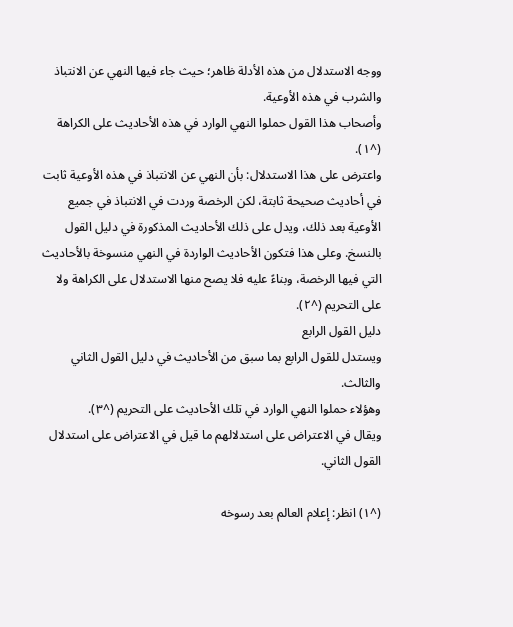ووجه الاستدلال من هذه الأدلة ظاهر؛ حيث جاء فيها النهي عن الانتباذ والشرب في هذه الأوعية.
وأصحاب هذا القول حملوا النهي الوارد في هذه الأحاديث على الكراهة (^١).
واعترض على هذا الاستدلال: بأن النهي عن الانتباذ في هذه الأوعية ثابت في أحاديث صحيحة ثابتة، لكن الرخصة وردت في الانتباذ في جميع الأوعية بعد ذلك، ويدل على ذلك الأحاديث المذكورة في دليل القول بالنسخ. وعلى هذا فتكون الأحاديث الواردة في النهي منسوخة بالأحاديث التي فيها الرخصة، وبناءً عليه فلا يصح منها الاستدلال على الكراهة ولا على التحريم (^٢).
دليل القول الرابع
ويستدل للقول الرابع بما سبق من الأحاديث في دليل القول الثاني والثالث.
وهؤلاء حملوا النهي الوارد في تلك الأحاديث على التحريم (^٣).
ويقال في الاعتراض على استدلالهم ما قيل في الاعتراض على استدلال القول الثاني.

(^١) انظر: إعلام العالم بعد رسوخه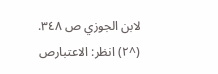لابن الجوزي ص ٣٤٨.
(^٢) انظر: الاعتبارص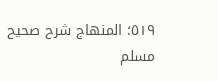٥١٩؛ المنهاج شرح صحيح مسلم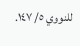للنووي ٥/ ١٤٧.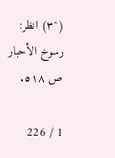(^٣) انظر: رسوخ الأحبار ص ٥١٨.

1 / 226